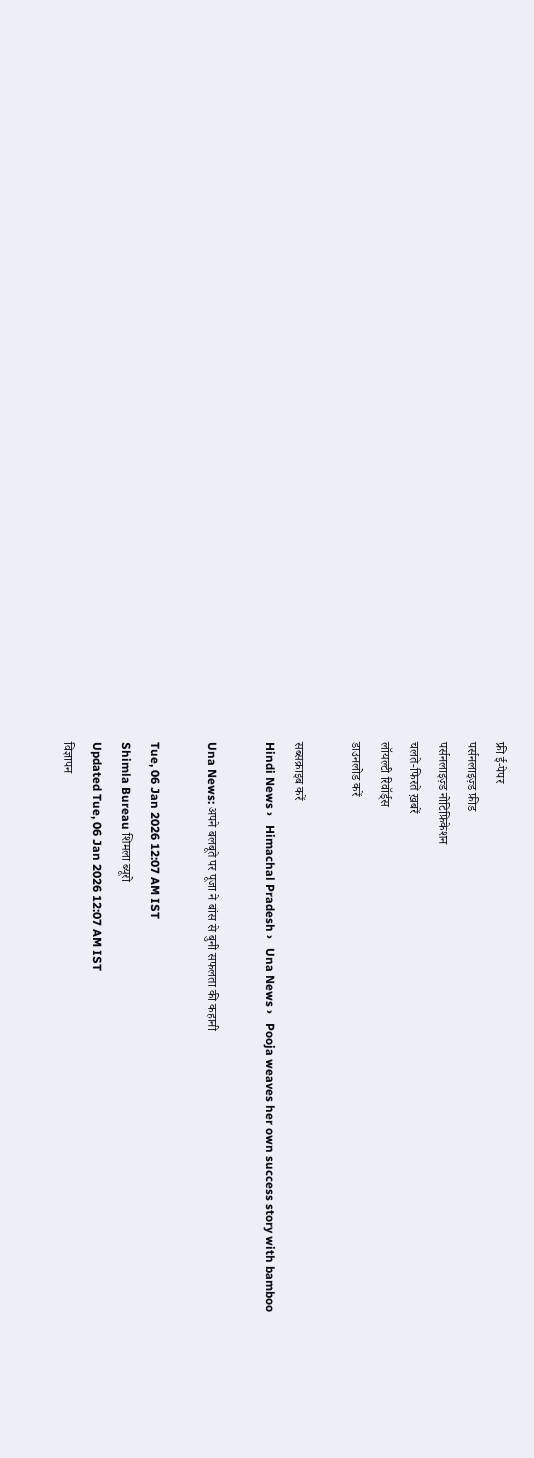फ्री ई-पेपर
पर्सनलाइज़्ड फ़ीड
पर्सनलाइज़्ड नोटिफ़िकेशन
चलते-फिरते ख़बरें
लॉयल्टी रिवॉर्ड्स
डाउनलोड करें

सब्सक्राइब करें
Hindi News ›   Himachal Pradesh ›   Una News ›   Pooja weaves her own success story with bamboo

Una News: अपने बलबूते पर पूजा ने बांस से बुनी सफलता की कहानी

Tue, 06 Jan 2026 12:07 AM IST
Shimla Bureau शिमला ब्यूरो
Updated Tue, 06 Jan 2026 12:07 AM IST
विज्ञापन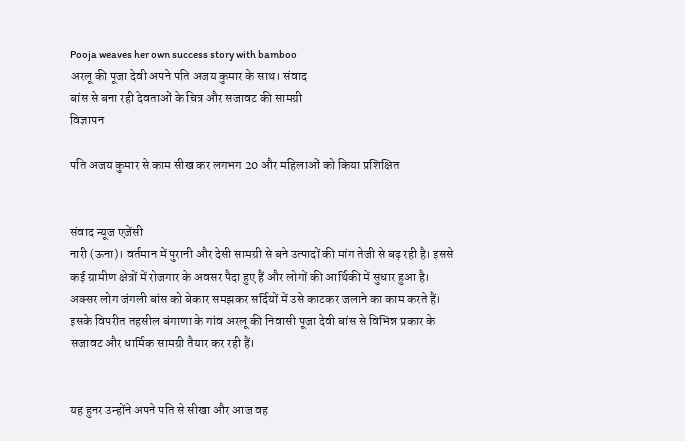Pooja weaves her own success story with bamboo
अरलू की पूजा देवी अपने पति अजय कुमार के साथ। संवाद
बांस से बना रही देवताओं के चित्र और सजावट की सामग्री
विज्ञापन

पति अजय कुमार से काम सीख कर लगभग 20 और महिलाओं को किया प्रशिक्षित


संवाद न्यूज एजेंसी
नारी (ऊना)। वर्तमान में पुरानी और देसी सामग्री से बने उत्पादों की मांग तेजी से बढ़ रही है। इससे कई ग्रामीण क्षेत्रों में रोजगार के अवसर पैदा हुए हैं और लोगों की आर्थिकी में सुधार हुआ है। अक्सर लोग जंगली बांस को बेकार समझकर सर्दियों में उसे काटकर जलाने का काम करते हैं। इसके विपरीत तहसील बंगाणा के गांव अरलू की निवासी पूजा देवी बांस से विभिन्न प्रकार के सजावट और धार्मिक सामग्री तैयार कर रही हैं।


यह हुनर उन्होंने अपने पति से सीखा और आज वह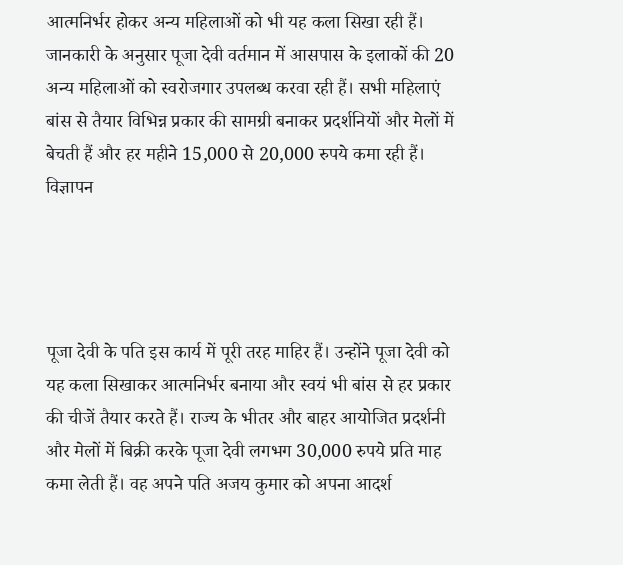आत्मनिर्भर होकर अन्य महिलाओं को भी यह कला सिखा रही हैं। जानकारी के अनुसार पूजा देवी वर्तमान में आसपास के इलाकों की 20 अन्य महिलाओं को स्वरोजगार उपलब्ध करवा रही हैं। सभी महिलाएं बांस से तैयार विभिन्न प्रकार की सामग्री बनाकर प्रदर्शनियों और मेलों में बेचती हैं और हर महीने 15,000 से 20,000 रुपये कमा रही हैं।
विज्ञापन




पूजा देवी के पति इस कार्य में पूरी तरह माहिर हैं। उन्होंने पूजा देवी को यह कला सिखाकर आत्मनिर्भर बनाया और स्वयं भी बांस से हर प्रकार की चीजें तैयार करते हैं। राज्य के भीतर और बाहर आयोजित प्रदर्शनी और मेलों में बिक्री करके पूजा देवी लगभग 30,000 रुपये प्रति माह कमा लेती हैं। वह अपने पति अजय कुमार को अपना आदर्श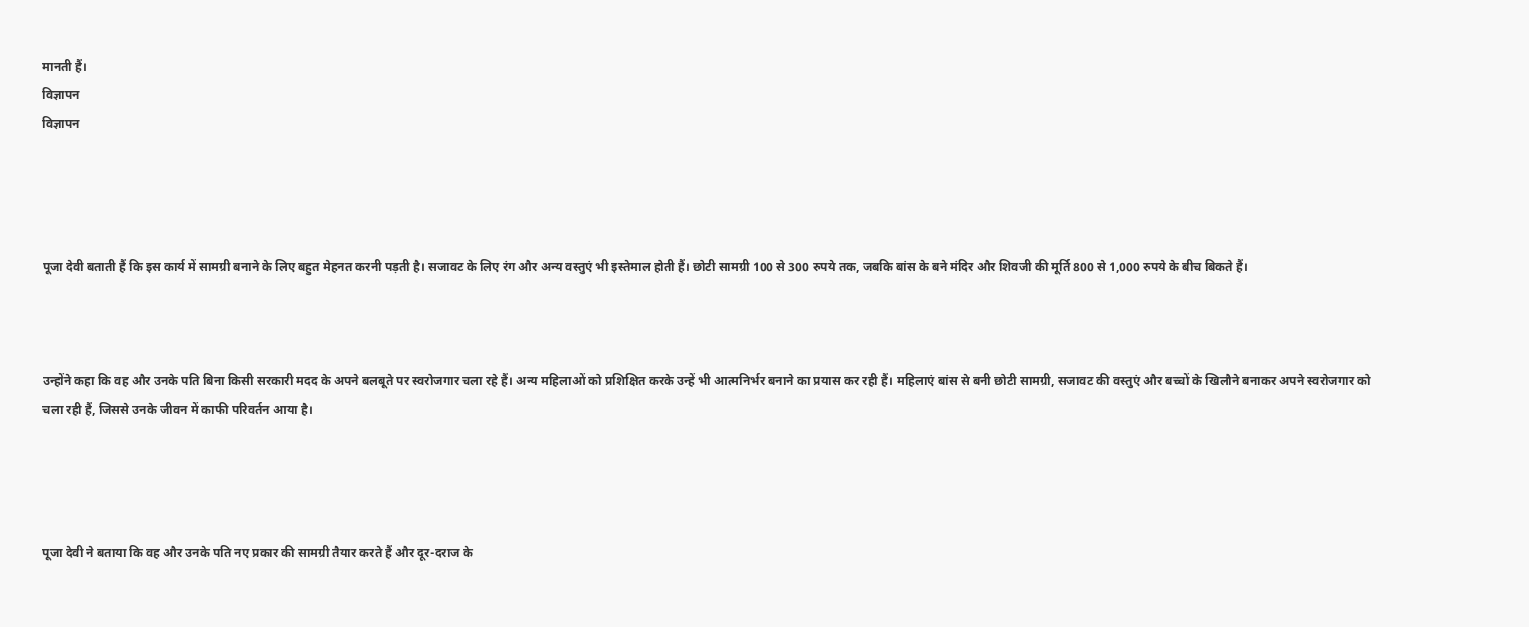मानती हैं।
विज्ञापन
विज्ञापन




पूजा देवी बताती हैं कि इस कार्य में सामग्री बनाने के लिए बहुत मेहनत करनी पड़ती है। सजावट के लिए रंग और अन्य वस्तुएं भी इस्तेमाल होती हैं। छोटी सामग्री 100 से 300 रुपये तक, जबकि बांस के बने मंदिर और शिवजी की मूर्ति 800 से 1,000 रुपये के बीच बिकते हैं।



उन्होंने कहा कि वह और उनके पति बिना किसी सरकारी मदद के अपने बलबूते पर स्वरोजगार चला रहे हैं। अन्य महिलाओं को प्रशिक्षित करके उन्हें भी आत्मनिर्भर बनाने का प्रयास कर रही हैं। महिलाएं बांस से बनी छोटी सामग्री, सजावट की वस्तुएं और बच्चों के खिलौने बनाकर अपने स्वरोजगार को चला रही हैं, जिससे उनके जीवन में काफी परिवर्तन आया है।




पूजा देवी ने बताया कि वह और उनके पति नए प्रकार की सामग्री तैयार करते हैं और दूर-दराज के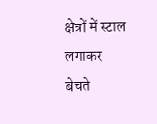क्षेत्रों में स्टाल लगाकर बेचते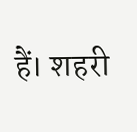हैं। शहरी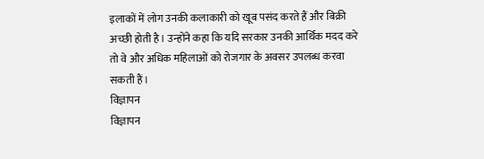इलाकों में लोग उनकी कलाकारी को खूब पसंद करते हैं और बिक्री अच्छी होती है। उन्होंने कहा कि यदि सरकार उनकी आर्थिक मदद करे तो वे और अधिक महिलाओं को रोजगार के अवसर उपलब्ध करवा सकती हैं।
विज्ञापन
विज्ञापन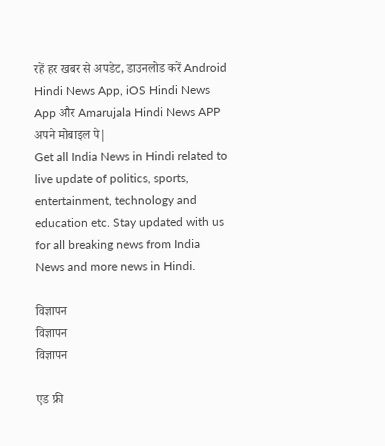रहें हर खबर से अपडेट, डाउनलोड करें Android Hindi News App, iOS Hindi News App और Amarujala Hindi News APP अपने मोबाइल पे|
Get all India News in Hindi related to live update of politics, sports, entertainment, technology and education etc. Stay updated with us for all breaking news from India News and more news in Hindi.

विज्ञापन
विज्ञापन
विज्ञापन

एड फ्री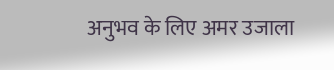अनुभव के लिए अमर उजाला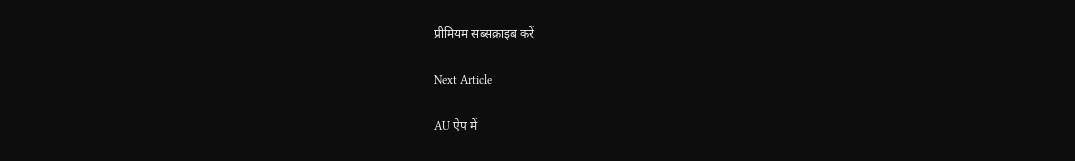प्रीमियम सब्सक्राइब करें

Next Article

AU ऐप में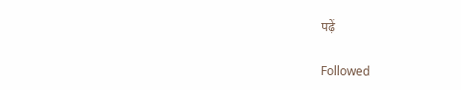पढ़ें

Followed